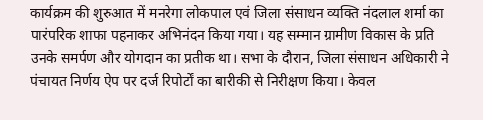कार्यक्रम की शुरुआत में मनरेगा लोकपाल एवं जिला संसाधन व्यक्ति नंदलाल शर्मा का पारंपरिक शाफा पहनाकर अभिनंदन किया गया। यह सम्मान ग्रामीण विकास के प्रति उनके समर्पण और योगदान का प्रतीक था। सभा के दौरान, जिला संसाधन अधिकारी ने पंचायत निर्णय ऐप पर दर्ज रिपोर्टों का बारीकी से निरीक्षण किया। केवल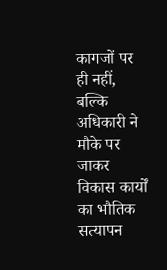कागजों पर ही नहीं, बल्कि अधिकारी ने मौके पर जाकर विकास कार्यों का भौतिक सत्यापन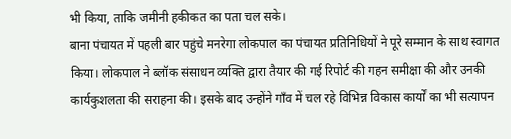भी किया, ताकि जमीनी हकीकत का पता चल सके।
बाना पंचायत में पहली बार पहुंचे मनरेगा लोकपाल का पंचायत प्रतिनिधियों ने पूरे सम्मान के साथ स्वागत किया। लोकपाल ने ब्लॉक संसाधन व्यक्ति द्वारा तैयार की गई रिपोर्ट की गहन समीक्षा की और उनकी कार्यकुशलता की सराहना की। इसके बाद उन्होंने गाँव में चल रहे विभिन्न विकास कार्यों का भी सत्यापन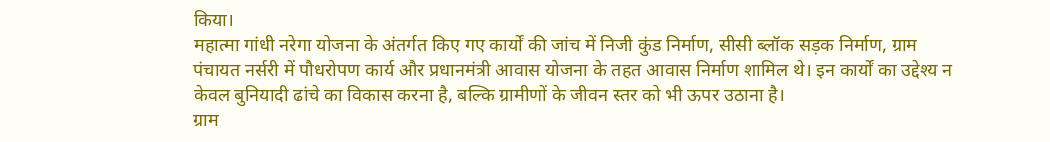किया।
महात्मा गांधी नरेगा योजना के अंतर्गत किए गए कार्यों की जांच में निजी कुंड निर्माण, सीसी ब्लॉक सड़क निर्माण, ग्राम पंचायत नर्सरी में पौधरोपण कार्य और प्रधानमंत्री आवास योजना के तहत आवास निर्माण शामिल थे। इन कार्यों का उद्देश्य न केवल बुनियादी ढांचे का विकास करना है, बल्कि ग्रामीणों के जीवन स्तर को भी ऊपर उठाना है।
ग्राम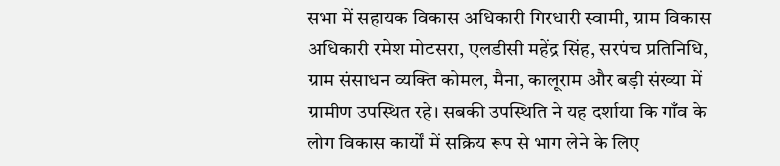सभा में सहायक विकास अधिकारी गिरधारी स्वामी, ग्राम विकास अधिकारी रमेश मोटसरा, एलडीसी महेंद्र सिंह, सरपंच प्रतिनिधि, ग्राम संसाधन व्यक्ति कोमल, मैना, कालूराम और बड़ी संख्या में ग्रामीण उपस्थित रहे। सबकी उपस्थिति ने यह दर्शाया कि गाँव के लोग विकास कार्यों में सक्रिय रूप से भाग लेने के लिए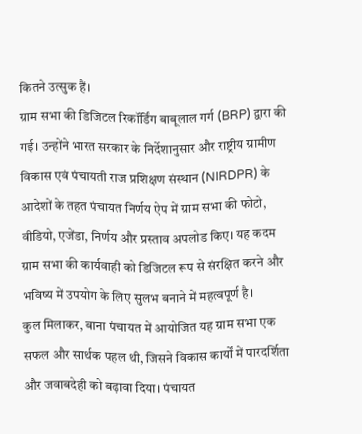कितने उत्सुक हैं।
ग्राम सभा की डिजिटल रिकॉर्डिंग बाबूलाल गर्ग (BRP) द्वारा की गई। उन्होंने भारत सरकार के निर्देशानुसार और राष्ट्रीय ग्रामीण विकास एवं पंचायती राज प्रशिक्षण संस्थान (NIRDPR) के आदेशों के तहत पंचायत निर्णय ऐप में ग्राम सभा की फोटो, वीडियो, एजेंडा, निर्णय और प्रस्ताव अपलोड किए। यह कदम ग्राम सभा की कार्यवाही को डिजिटल रूप से संरक्षित करने और भविष्य में उपयोग के लिए सुलभ बनाने में महत्वपूर्ण है।
कुल मिलाकर, बाना पंचायत में आयोजित यह ग्राम सभा एक सफल और सार्थक पहल थी, जिसने विकास कार्यों में पारदर्शिता और जवाबदेही को बढ़ावा दिया। पंचायत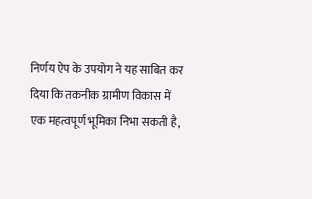निर्णय ऐप के उपयोग ने यह साबित कर दिया कि तकनीक ग्रामीण विकास में एक महत्वपूर्ण भूमिका निभा सकती है,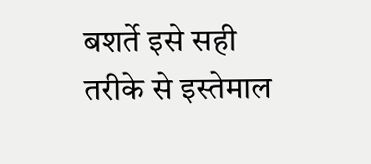बशर्ते इसे सही तरीके से इस्तेमाल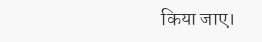किया जाए।